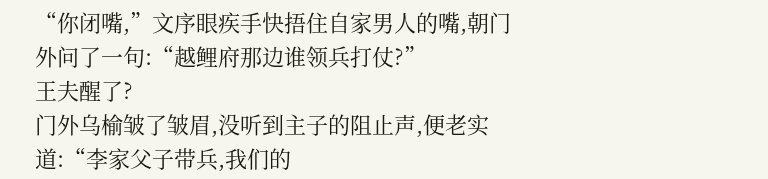“你闭嘴,”文序眼疾手快捂住自家男人的嘴,朝门外问了一句:“越鲤府那边谁领兵打仗?”
王夫醒了?
门外乌榆皱了皱眉,没听到主子的阻止声,便老实道:“李家父子带兵,我们的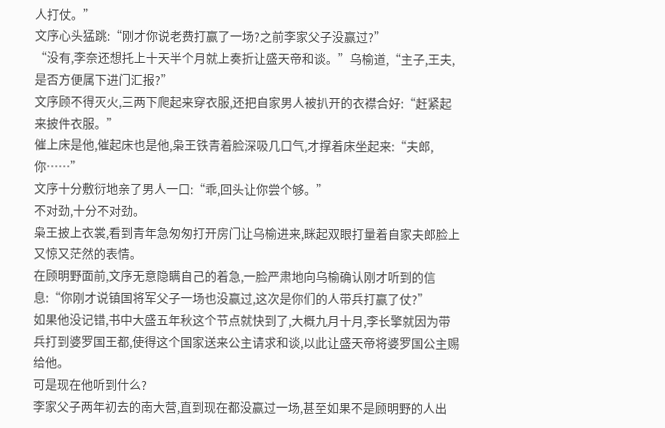人打仗。”
文序心头猛跳:“刚才你说老费打赢了一场?之前李家父子没赢过?”
“没有,李奈还想托上十天半个月就上奏折让盛天帝和谈。”乌榆道,“主子,王夫,是否方便属下进门汇报?”
文序顾不得灭火,三两下爬起来穿衣服,还把自家男人被扒开的衣襟合好:“赶紧起来披件衣服。”
催上床是他,催起床也是他,枭王铁青着脸深吸几口气,才撑着床坐起来:“夫郎,你……”
文序十分敷衍地亲了男人一口:“乖,回头让你尝个够。”
不对劲,十分不对劲。
枭王披上衣裳,看到青年急匆匆打开房门让乌榆进来,眯起双眼打量着自家夫郎脸上又惊又茫然的表情。
在顾明野面前,文序无意隐瞒自己的着急,一脸严肃地向乌榆确认刚才听到的信息:“你刚才说镇国将军父子一场也没赢过,这次是你们的人带兵打赢了仗?”
如果他没记错,书中大盛五年秋这个节点就快到了,大概九月十月,李长擎就因为带兵打到婆罗国王都,使得这个国家送来公主请求和谈,以此让盛天帝将婆罗国公主赐给他。
可是现在他听到什么?
李家父子两年初去的南大营,直到现在都没赢过一场,甚至如果不是顾明野的人出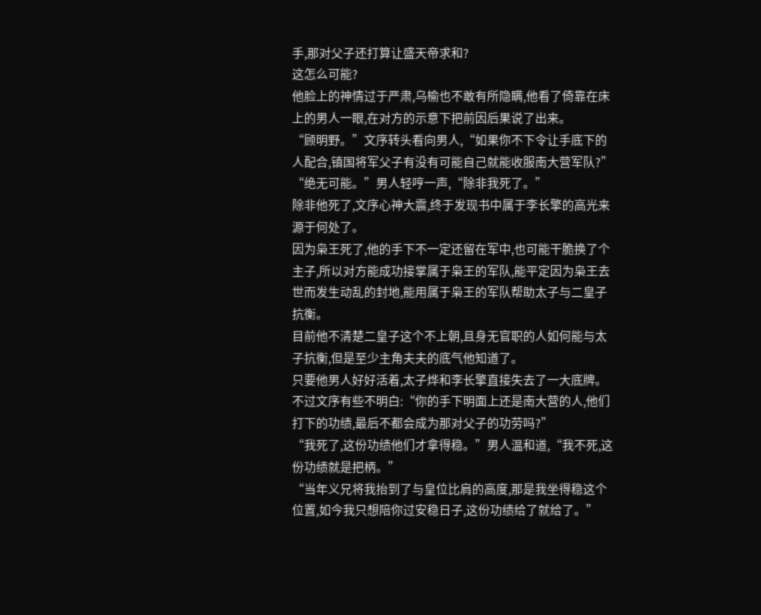手,那对父子还打算让盛天帝求和?
这怎么可能?
他脸上的神情过于严肃,乌榆也不敢有所隐瞒,他看了倚靠在床上的男人一眼,在对方的示意下把前因后果说了出来。
“顾明野。”文序转头看向男人,“如果你不下令让手底下的人配合,镇国将军父子有没有可能自己就能收服南大营军队?”
“绝无可能。”男人轻哼一声,“除非我死了。”
除非他死了,文序心神大震,终于发现书中属于李长擎的高光来源于何处了。
因为枭王死了,他的手下不一定还留在军中,也可能干脆换了个主子,所以对方能成功接掌属于枭王的军队,能平定因为枭王去世而发生动乱的封地,能用属于枭王的军队帮助太子与二皇子抗衡。
目前他不清楚二皇子这个不上朝,且身无官职的人如何能与太子抗衡,但是至少主角夫夫的底气他知道了。
只要他男人好好活着,太子烨和李长擎直接失去了一大底牌。
不过文序有些不明白:“你的手下明面上还是南大营的人,他们打下的功绩,最后不都会成为那对父子的功劳吗?”
“我死了,这份功绩他们才拿得稳。”男人温和道,“我不死,这份功绩就是把柄。”
“当年义兄将我抬到了与皇位比肩的高度,那是我坐得稳这个位置,如今我只想陪你过安稳日子,这份功绩给了就给了。”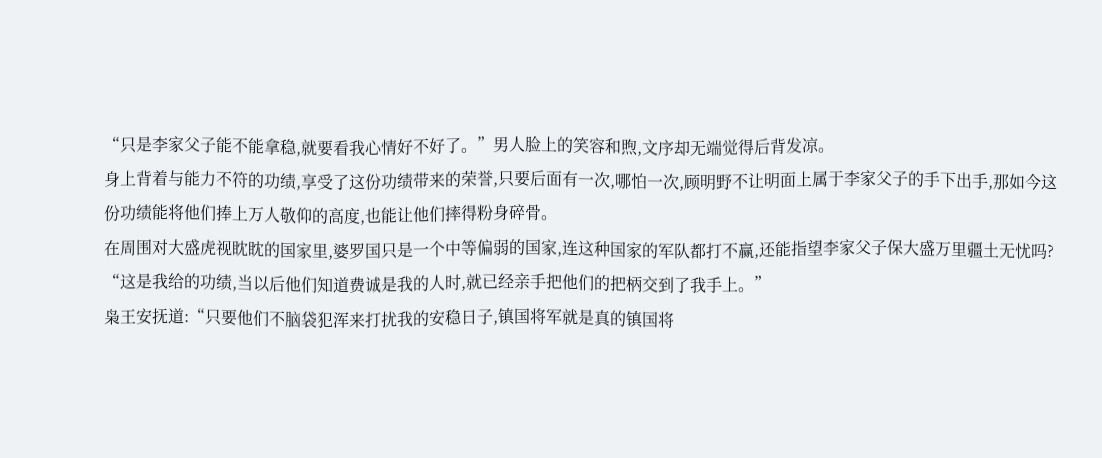“只是李家父子能不能拿稳,就要看我心情好不好了。”男人脸上的笑容和煦,文序却无端觉得后背发凉。
身上背着与能力不符的功绩,享受了这份功绩带来的荣誉,只要后面有一次,哪怕一次,顾明野不让明面上属于李家父子的手下出手,那如今这份功绩能将他们捧上万人敬仰的高度,也能让他们摔得粉身碎骨。
在周围对大盛虎视眈眈的国家里,婆罗国只是一个中等偏弱的国家,连这种国家的军队都打不赢,还能指望李家父子保大盛万里疆土无忧吗?
“这是我给的功绩,当以后他们知道费诚是我的人时,就已经亲手把他们的把柄交到了我手上。”
枭王安抚道:“只要他们不脑袋犯浑来打扰我的安稳日子,镇国将军就是真的镇国将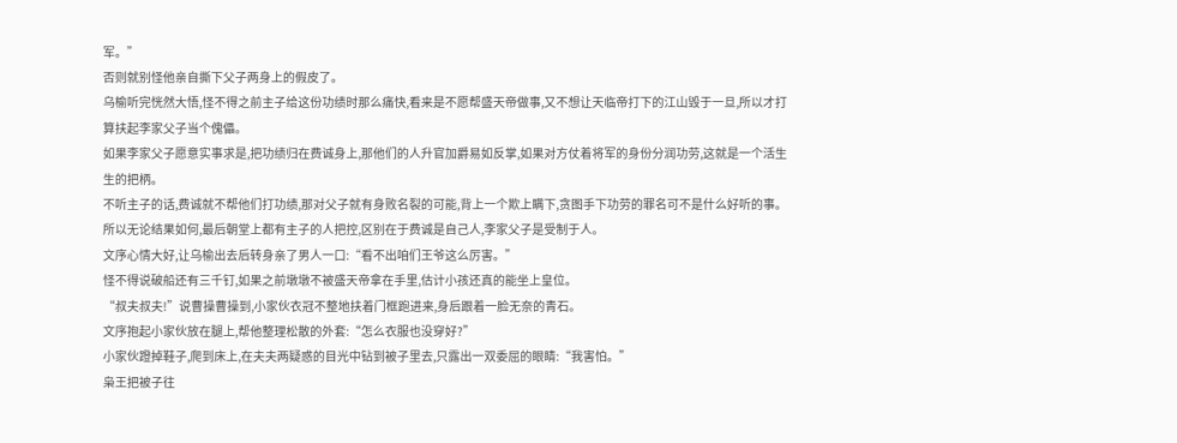军。”
否则就别怪他亲自撕下父子两身上的假皮了。
乌榆听完恍然大悟,怪不得之前主子给这份功绩时那么痛快,看来是不愿帮盛天帝做事,又不想让天临帝打下的江山毁于一旦,所以才打算扶起李家父子当个傀儡。
如果李家父子愿意实事求是,把功绩归在费诚身上,那他们的人升官加爵易如反掌,如果对方仗着将军的身份分润功劳,这就是一个活生生的把柄。
不听主子的话,费诚就不帮他们打功绩,那对父子就有身败名裂的可能,背上一个欺上瞒下,贪图手下功劳的罪名可不是什么好听的事。
所以无论结果如何,最后朝堂上都有主子的人把控,区别在于费诚是自己人,李家父子是受制于人。
文序心情大好,让乌榆出去后转身亲了男人一口:“看不出咱们王爷这么厉害。”
怪不得说破船还有三千钉,如果之前墩墩不被盛天帝拿在手里,估计小孩还真的能坐上皇位。
“叔夫叔夫!”说曹操曹操到,小家伙衣冠不整地扶着门框跑进来,身后跟着一脸无奈的青石。
文序抱起小家伙放在腿上,帮他整理松散的外套:“怎么衣服也没穿好?”
小家伙蹬掉鞋子,爬到床上,在夫夫两疑惑的目光中钻到被子里去,只露出一双委屈的眼睛:“我害怕。”
枭王把被子往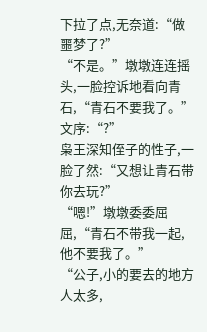下拉了点,无奈道:“做噩梦了?”
“不是。”墩墩连连摇头,一脸控诉地看向青石,“青石不要我了。”
文序:“?”
枭王深知侄子的性子,一脸了然:“又想让青石带你去玩?”
“嗯!”墩墩委委屈屈,“青石不带我一起,他不要我了。”
“公子,小的要去的地方人太多,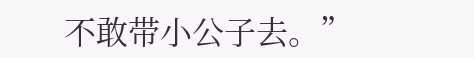不敢带小公子去。”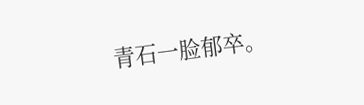青石一脸郁卒。